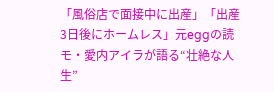「風俗店で面接中に出産」「出産3日後にホームレス」元eggの読モ・愛内アイラが語る“壮絶な人生”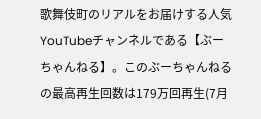歌舞伎町のリアルをお届けする人気YouTubeチャンネルである【ぶーちゃんねる】。このぶーちゃんねるの最高再生回数は179万回再生(7月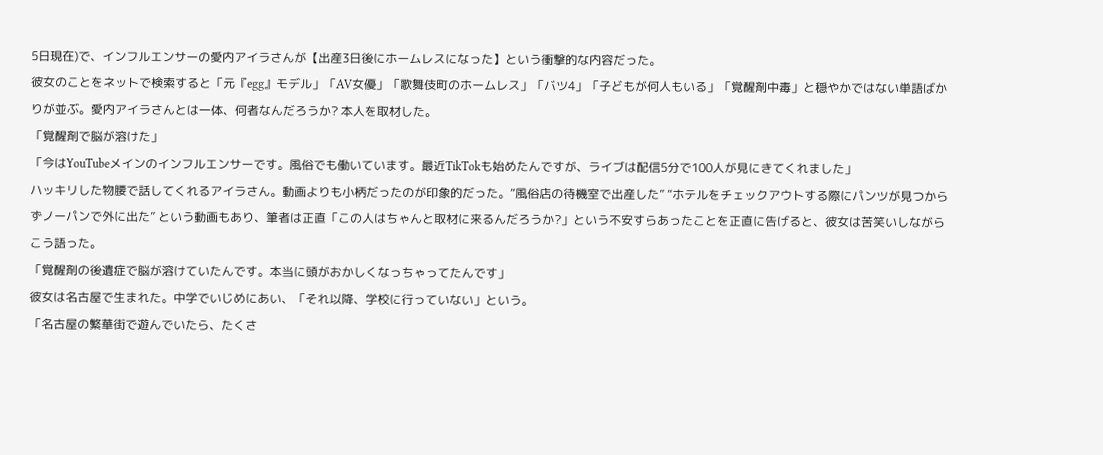5日現在)で、インフルエンサーの愛内アイラさんが【出産3日後にホームレスになった】という衝撃的な内容だった。
彼女のことをネットで検索すると「元『egg』モデル」「AV女優」「歌舞伎町のホームレス」「バツ4」「子どもが何人もいる」「覚醒剤中毒」と穏やかではない単語ばかりが並ぶ。愛内アイラさんとは一体、何者なんだろうか? 本人を取材した。
「覚醒剤で脳が溶けた」
「今はYouTubeメインのインフルエンサーです。風俗でも働いています。最近TikTokも始めたんですが、ライブは配信5分で100人が見にきてくれました」
ハッキリした物腰で話してくれるアイラさん。動画よりも小柄だったのが印象的だった。“風俗店の待機室で出産した” “ホテルをチェックアウトする際にパンツが見つからずノーパンで外に出た” という動画もあり、筆者は正直「この人はちゃんと取材に来るんだろうか?」という不安すらあったことを正直に告げると、彼女は苦笑いしながらこう語った。
「覚醒剤の後遺症で脳が溶けていたんです。本当に頭がおかしくなっちゃってたんです」
彼女は名古屋で生まれた。中学でいじめにあい、「それ以降、学校に行っていない」という。
「名古屋の繁華街で遊んでいたら、たくさ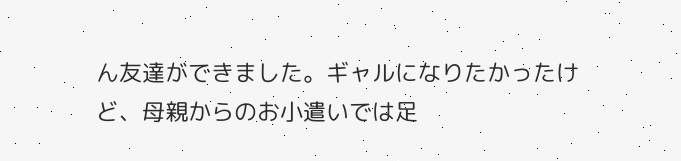ん友達ができました。ギャルになりたかったけど、母親からのお小遣いでは足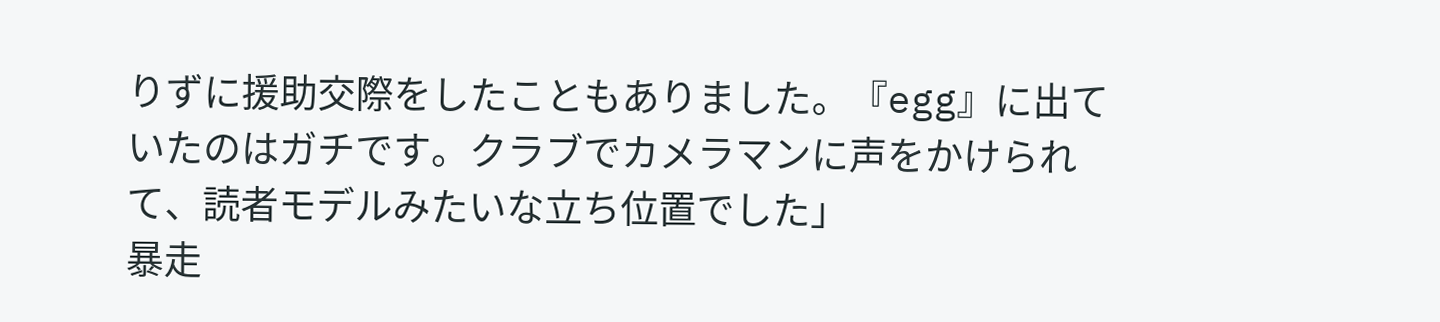りずに援助交際をしたこともありました。『egg』に出ていたのはガチです。クラブでカメラマンに声をかけられて、読者モデルみたいな立ち位置でした」
暴走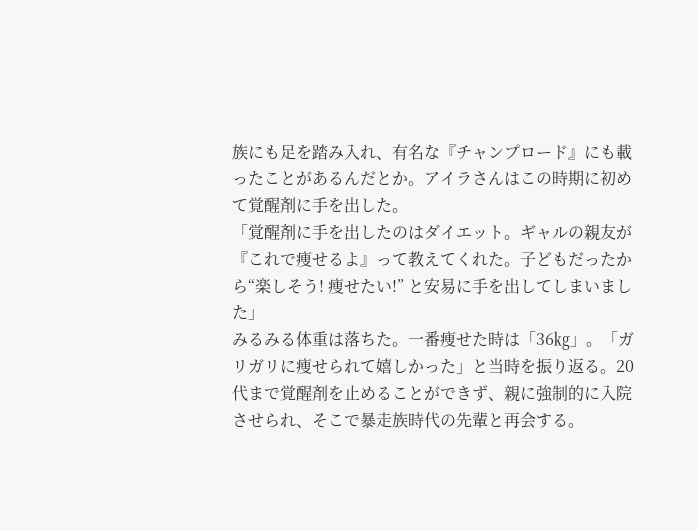族にも足を踏み入れ、有名な『チャンプロード』にも載ったことがあるんだとか。アイラさんはこの時期に初めて覚醒剤に手を出した。
「覚醒剤に手を出したのはダイエット。ギャルの親友が『これで痩せるよ』って教えてくれた。子どもだったから“楽しそう! 痩せたい!” と安易に手を出してしまいました」
みるみる体重は落ちた。一番痩せた時は「36㎏」。「ガリガリに痩せられて嬉しかった」と当時を振り返る。20代まで覚醒剤を止めることができず、親に強制的に入院させられ、そこで暴走族時代の先輩と再会する。